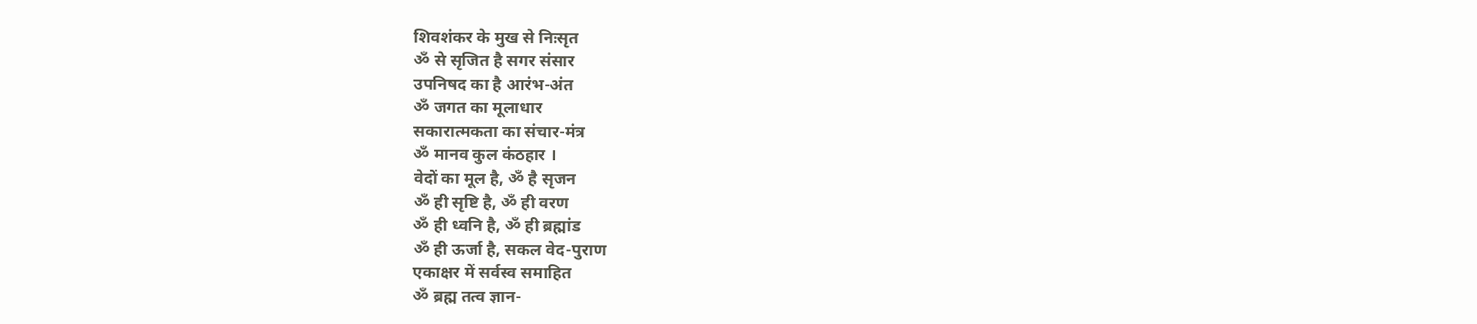शिवशंकर के मुख से निःसृत
ॐ से सृजित है सगर संसार
उपनिषद का है आरंभ-अंत
ॐ जगत का मूलाधार
सकारात्मकता का संचार-मंत्र
ॐ मानव कुल कंठहार ।
वेदों का मूल है, ॐ है सृजन
ॐ ही सृष्टि है, ॐ ही वरण
ॐ ही ध्वनि है, ॐ ही ब्रह्मांड
ॐ ही ऊर्जा है, सकल वेद-पुराण
एकाक्षर में सर्वस्व समाहित
ॐ ब्रह्म तत्व ज्ञान-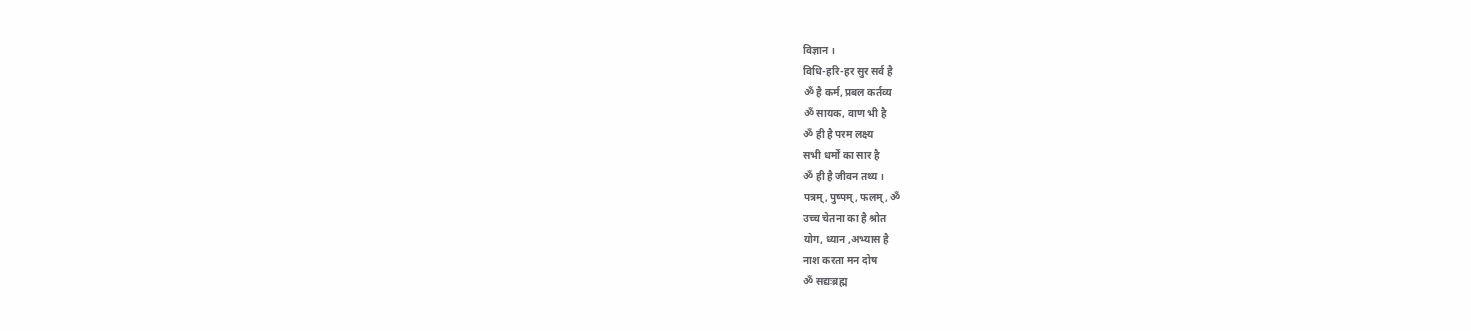विज्ञान ।
विधि-हरि-हर सुर सर्व है
ॐ है कर्म, प्रबल कर्तव्य
ॐ सायक, वाण भी है
ॐ ही है परम लक्ष्य
सभी धर्मों का सार है
ॐ ही है जीवन तथ्य ।
पत्रम्, पुष्पम्, फलम्, ॐ
उच्च चेतना का है श्रोत
योग, ध्यान ,अभ्यास है
नाश करता मन दोष
ॐ सद्यःब्रह्म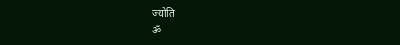ज्योति
ॐ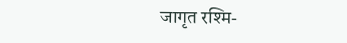जागृत रश्मि-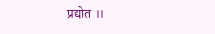प्रद्योत ।।